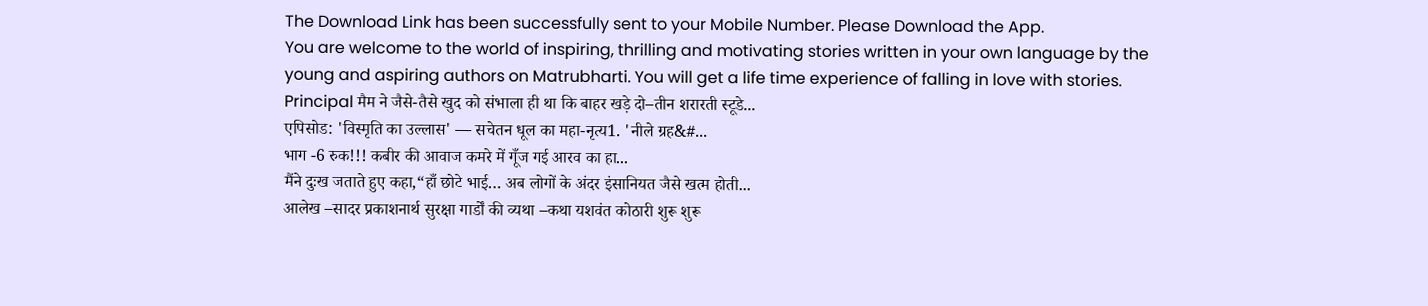The Download Link has been successfully sent to your Mobile Number. Please Download the App.
You are welcome to the world of inspiring, thrilling and motivating stories written in your own language by the young and aspiring authors on Matrubharti. You will get a life time experience of falling in love with stories.
Principal मैम ने जैसे-तैसे खुद को संभाला ही था कि बाहर खड़े दो–तीन शरारती स्टूडे...
एपिसोड: 'विस्मृति का उल्लास' — सचेतन धूल का महा-नृत्य1. 'नीले ग्रह&#...
भाग -6 रुक!!! कबीर की आवाज कमरे में गूँज गई आरव का हा...
मैंने दुःख जताते हुए कहा,“हाँ छोटे भाई… अब लोगों के अंदर इंसानियत जैसे खत्म होती...
आलेख –सादर प्रकाशनार्थ सुरक्षा गार्डों की व्यथा –कथा यशवंत कोठारी शुरू शुरू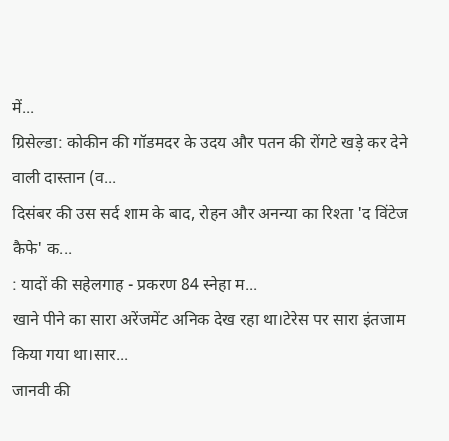में...
ग्रिसेल्डा: कोकीन की गॉडमदर के उदय और पतन की रोंगटे खड़े कर देने वाली दास्तान (व...
दिसंबर की उस सर्द शाम के बाद, रोहन और अनन्या का रिश्ता 'द विंटेज कैफे' क...
: यादों की सहेलगाह - प्रकरण 84 स्नेहा म...
खाने पीने का सारा अरेंजमेंट अनिक देख रहा था।टेरेस पर सारा इंतजाम किया गया था।सार...
जानवी की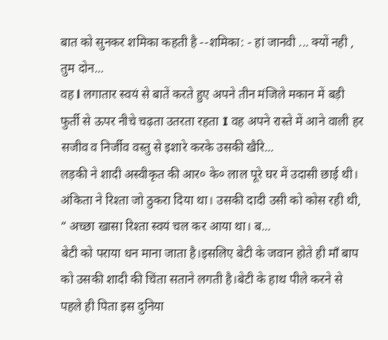बात को सुनकर शमिका कहती है --शमिका: - हां जानवी ... क्यों नही , तुम दोन...
वह l लगातार स्वयं से बातें करते हुए अपने तीन मंजिले मकान में बड़ी फुर्ती से ऊपर नीचे चढ़ता उतरता रहता I वह अपने रास्ते में आने वाली हर सजीव व निर्जीव वस्तु से इशारे करके उसकी खैरि...
लड़की ने शादी अस्वीकृत की आर० के० लाल पूरे घर में उदासी छाई थी। अंकिता ने रिश्ता जो ठुकरा दिया था। उसकी दादी उसी को कोस रही थी, “ अच्छा खासा रिश्ता स्वयं चल कर आया था। ब...
बेटी को पराया धन माना जाता है।इसलिए बेटी के जवान होते ही माँ बाप को उसकी शादी की चिंता सताने लगती है।बेटी के हाथ पीले करने से पहले ही पिता इस दुनिया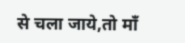से चला जाये,तो माँ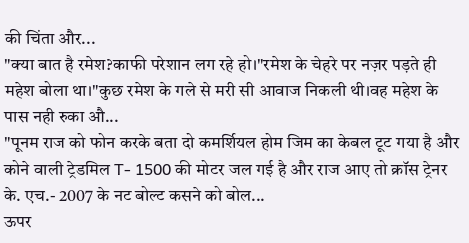की चिंता और...
"क्या बात है रमेश?काफी परेशान लग रहे हो।"रमेश के चेहरे पर नज़र पड़ते ही महेश बोला था।"कुछ रमेश के गले से मरी सी आवाज निकली थी।वह महेश के पास नही रुका औ...
"पूनम राज को फोन करके बता दो कमर्शियल होम जिम का केबल टूट गया है और कोने वाली ट्रेडमिल T- 1500 की मोटर जल गई है और राज आए तो क्रॉस ट्रेनर के. एच.- 2007 के नट बोल्ट कसने को बोल...
ऊपर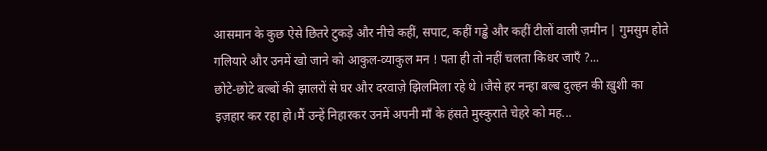आसमान के कुछ ऐसे छितरे टुकड़े और नीचे कहीं, सपाट, कहीं गड्ढे और कहीं टीलों वाली ज़मीन | गुमसुम होते गलियारे और उनमें खो जाने को आकुल-व्याकुल मन ! पता ही तो नहीं चलता किधर जाएँ ?...
छोटे-छोटे बल्बों की झालरों से घर और दरवाज़े झिलमिला रहे थे ।जैसे हर नन्हा बल्ब दुल्हन की ख़ुशी का इज़हार कर रहा हो।मैं उन्हें निहारकर उनमें अपनी मॉं के हंसते मुस्कुराते चेहरे को मह...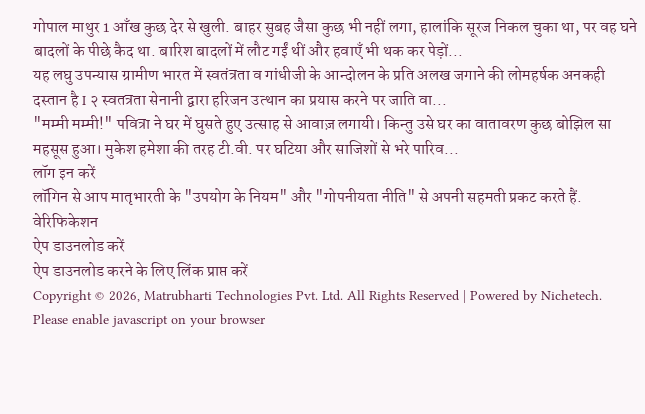गोपाल माथुर 1 आँख कुछ देर से खुली. बाहर सुबह जैसा कुछ भी नहीं लगा, हालांकि सूरज निकल चुका था, पर वह घने बादलों के पीछे कैद था. बारिश बादलों में लौट गईं थीं और हवाएँ भी थक कर पेड़ों...
यह लघु उपन्यास ग्रामीण भारत में स्वतंत्रता व गांधीजी के आन्दोलन के प्रति अलख जगाने की लोमहर्षक अनकही दस्तान है I २ स्वतत्रता सेनानी द्वारा हरिजन उत्थान का प्रयास करने पर जाति वा...
"मम्मी मम्मी!" पवित्रा ने घर में घुसते हुए उत्साह से आवाज़ लगायी। किन्तु उसे घर का वातावरण कुछ बोझिल सा महसूस हुआ। मुकेश हमेशा की तरह टी.वी. पर घटिया और साजिशों से भरे पारिव...
लॉग इन करें
लॉगिन से आप मातृभारती के "उपयोग के नियम" और "गोपनीयता नीति" से अपनी सहमती प्रकट करते हैं.
वेरिफिकेशन
ऐप डाउनलोड करें
ऐप डाउनलोड करने के लिए लिंक प्राप्त करें
Copyright © 2026, Matrubharti Technologies Pvt. Ltd. All Rights Reserved | Powered by Nichetech.
Please enable javascript on your browser